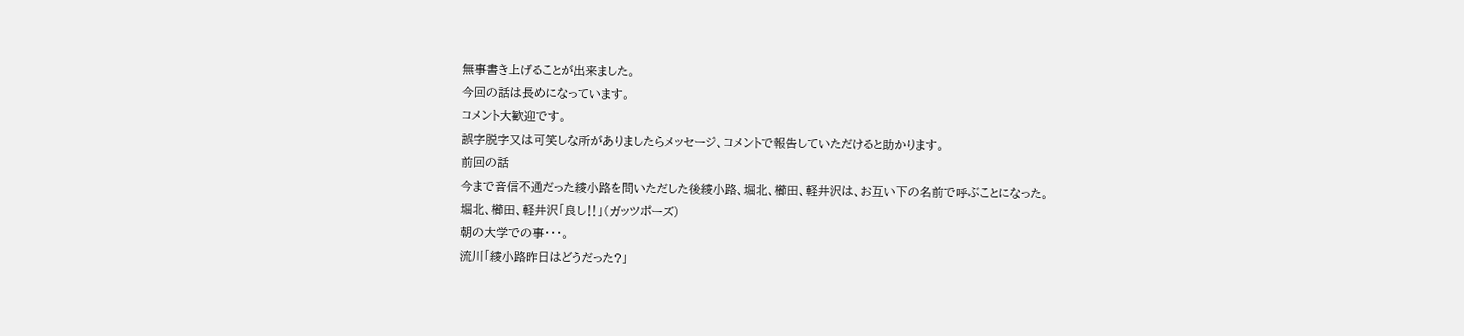無事書き上げることが出来ました。
今回の話は長めになっています。
コメント大歓迎です。
誤字脱字又は可笑しな所がありましたらメッセージ、コメントで報告していただけると助かります。
前回の話
今まで音信不通だった綾小路を問いただした後綾小路、堀北、櫛田、軽井沢は、お互い下の名前で呼ぶことになった。
堀北、櫛田、軽井沢「良し‼」(ガッツポーズ)
朝の大学での事・・・。
流川「綾小路昨日はどうだった?」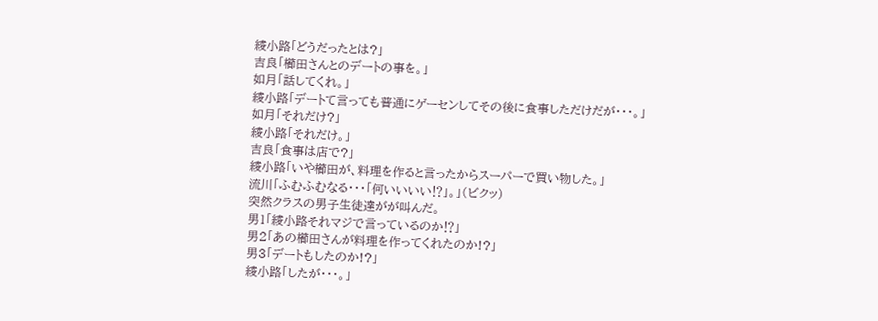綾小路「どうだったとは?」
吉良「櫛田さんとのデートの事を。」
如月「話してくれ。」
綾小路「デートて言っても普通にゲーセンしてその後に食事しただけだが・・・。」
如月「それだけ?」
綾小路「それだけ。」
吉良「食事は店で?」
綾小路「いや櫛田が、料理を作ると言ったからスーパーで買い物した。」
流川「ふむふむなる・・・「何いいいい⁉」。」(ビクッ)
突然クラスの男子生徒達がが叫んだ。
男1「綾小路それマジで言っているのか⁉」
男2「あの櫛田さんが料理を作ってくれたのか!?」
男3「デートもしたのか!?」
綾小路「したが・・・。」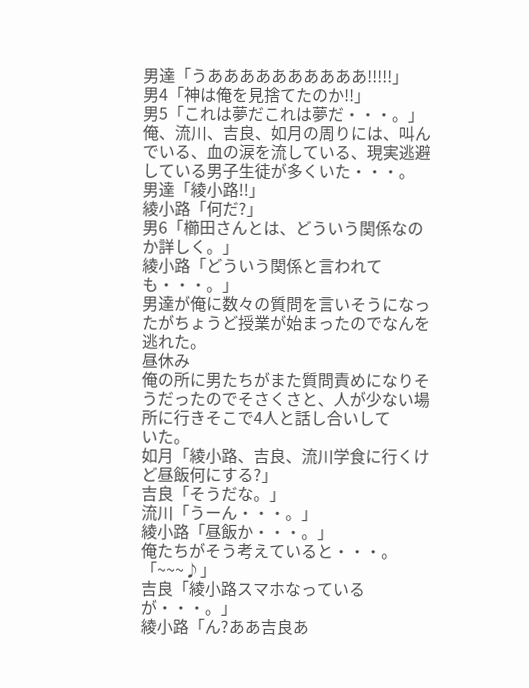男達「うああああああああああ!!!!!」
男4「神は俺を見捨てたのか!!」
男5「これは夢だこれは夢だ・・・。」
俺、流川、吉良、如月の周りには、叫んでいる、血の涙を流している、現実逃避している男子生徒が多くいた・・・。
男達「綾小路!!」
綾小路「何だ?」
男6「櫛田さんとは、どういう関係なのか詳しく。」
綾小路「どういう関係と言われても・・・。」
男達が俺に数々の質問を言いそうになったがちょうど授業が始まったのでなんを逃れた。
昼休み
俺の所に男たちがまた質問責めになりそうだったのでそさくさと、人が少ない場所に行きそこで4人と話し合いして
いた。
如月「綾小路、吉良、流川学食に行くけど昼飯何にする?」
吉良「そうだな。」
流川「うーん・・・。」
綾小路「昼飯か・・・。」
俺たちがそう考えていると・・・。
「~~~♪」
吉良「綾小路スマホなっているが・・・。」
綾小路「ん?ああ吉良あ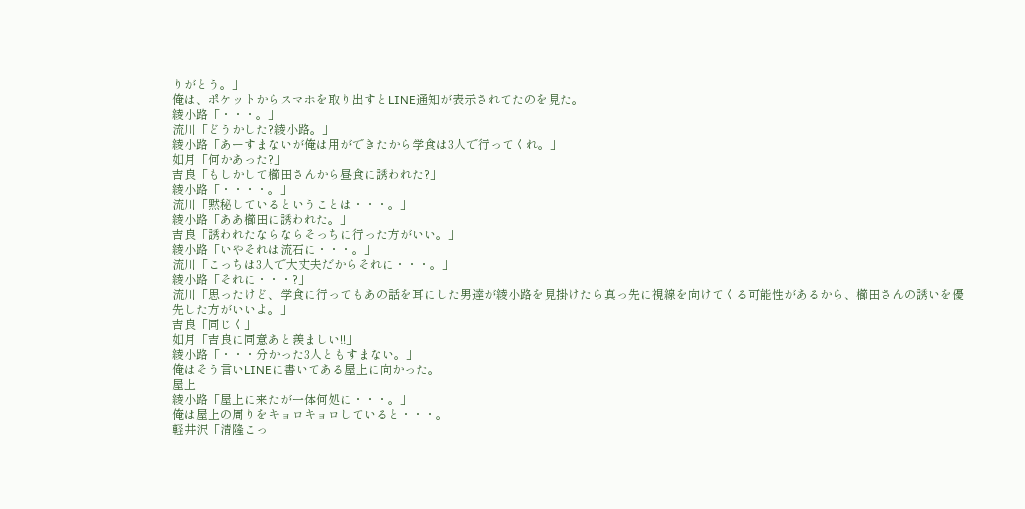りがとう。」
俺は、ポケットからスマホを取り出すとLINE通知が表示されてたのを見た。
綾小路「・・・。」
流川「どうかした?綾小路。」
綾小路「あーすまないが俺は用ができたから学食は3人で行ってくれ。」
如月「何かあった?」
吉良「もしかして櫛田さんから昼食に誘われた?」
綾小路「・・・・。」
流川「黙秘しているということは・・・。」
綾小路「ああ櫛田に誘われた。」
吉良「誘われたならならそっちに行った方がいい。」
綾小路「いやそれは流石に・・・。」
流川「こっちは3人で大丈夫だからそれに・・・。」
綾小路「それに・・・?」
流川「思ったけど、学食に行ってもあの話を耳にした男達が綾小路を見掛けたら真っ先に視線を向けてくる可能性があるから、櫛田さんの誘いを優先した方がいいよ。」
吉良「同じく」
如月「吉良に同意あと羨ましい!!」
綾小路「・・・分かった3人ともすまない。」
俺はそう言いLINEに書いてある屋上に向かった。
屋上
綾小路「屋上に来たが一体何処に・・・。」
俺は屋上の周りをキョロキョロしていると・・・。
軽井沢「清隆こっ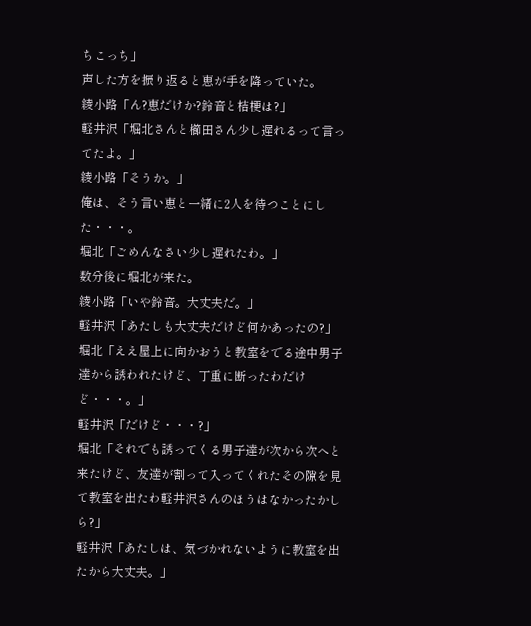ちこっち」
声した方を振り返ると恵が手を降っていた。
綾小路「ん?恵だけか?鈴音と桔梗は?」
軽井沢「堀北さんと櫛田さん少し遅れるって言ってたよ。」
綾小路「そうか。」
俺は、そう言い恵と一緒に2人を待つことにした・・・。
堀北「ごめんなさい少し遅れたわ。」
数分後に堀北が来た。
綾小路「いや鈴音。大丈夫だ。」
軽井沢「あたしも大丈夫だけど何かあったの?」
堀北「ええ屋上に向かおうと教室をでる途中男子達から誘われたけど、丁重に断ったわだけど・・・。」
軽井沢「だけど・・・?」
堀北「それでも誘ってくる男子達が次から次へと来たけど、友達が割って入ってくれたその隙を見て教室を出たわ軽井沢さんのほうはなかったかしら?」
軽井沢「あたしは、気づかれないように教室を出たから大丈夫。」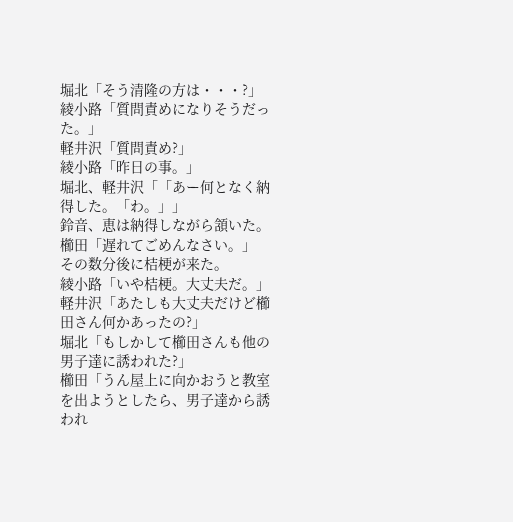堀北「そう清隆の方は・・・?」
綾小路「質問責めになりそうだった。」
軽井沢「質問責め?」
綾小路「昨日の事。」
堀北、軽井沢「「あー何となく納得した。「わ。」」
鈴音、恵は納得しながら頷いた。
櫛田「遅れてごめんなさい。」
その数分後に桔梗が来た。
綾小路「いや桔梗。大丈夫だ。」
軽井沢「あたしも大丈夫だけど櫛田さん何かあったの?」
堀北「もしかして櫛田さんも他の男子達に誘われた?」
櫛田「うん屋上に向かおうと教室を出ようとしたら、男子達から誘われ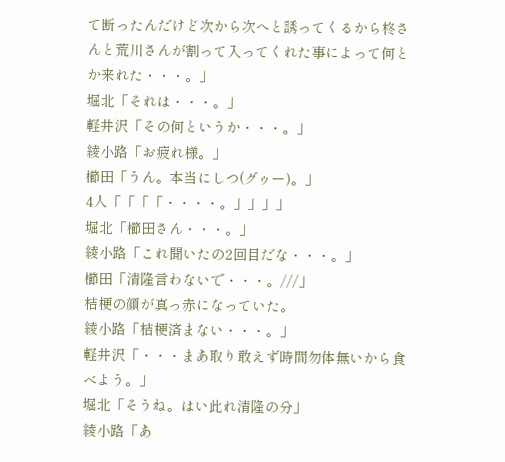て断ったんだけど次から次へと誘ってくるから柊さんと荒川さんが割って入ってくれた事によって何とか来れた・・・。」
堀北「それは・・・。」
軽井沢「その何というか・・・。」
綾小路「お疲れ様。」
櫛田「うん。本当にしつ(グゥー)。」
4人「「「「・・・・。」」」」
堀北「櫛田さん・・・。」
綾小路「これ聞いたの2回目だな・・・。」
櫛田「清隆言わないで・・・。///」
桔梗の顔が真っ赤になっていた。
綾小路「桔梗済まない・・・。」
軽井沢「・・・まあ取り敢えず時間勿体無いから食べよう。」
堀北「そうね。はい此れ清隆の分」
綾小路「あ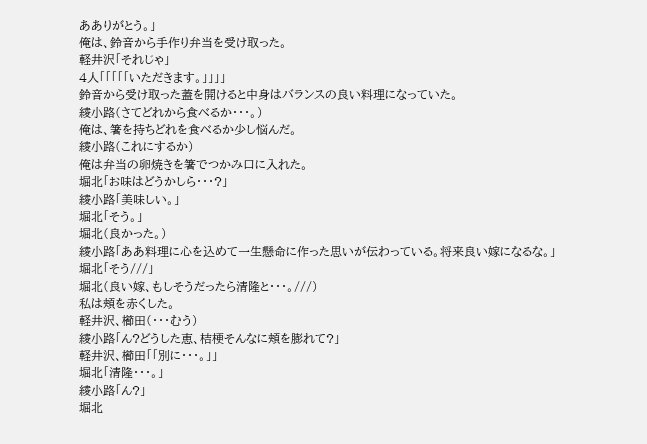あありがとう。」
俺は、鈴音から手作り弁当を受け取った。
軽井沢「それじゃ」
4人「「「「「いただきます。」」」」
鈴音から受け取った蓋を開けると中身はバランスの良い料理になっていた。
綾小路(さてどれから食べるか・・・。)
俺は、箸を持ちどれを食べるか少し悩んだ。
綾小路(これにするか)
俺は弁当の卵焼きを箸でつかみ口に入れた。
堀北「お味はどうかしら・・・?」
綾小路「美味しい。」
堀北「そう。」
堀北(良かった。)
綾小路「ああ料理に心を込めて一生懸命に作った思いが伝わっている。将来良い嫁になるな。」
堀北「そう///」
堀北(良い嫁、もしそうだったら清隆と・・・。///)
私は頬を赤くした。
軽井沢、櫛田(・・・むう)
綾小路「ん?どうした恵、桔梗そんなに頬を膨れて?」
軽井沢、櫛田「「別に・・・。」」
堀北「清隆・・・。」
綾小路「ん?」
堀北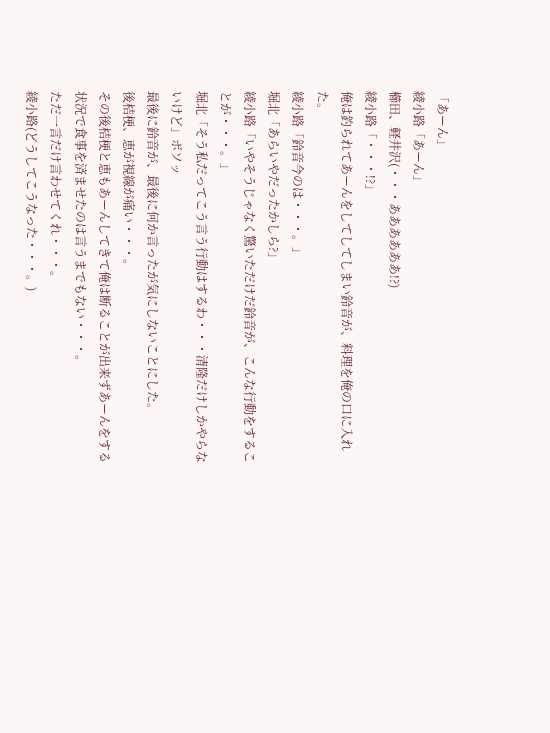「あーん」
綾小路「あーん」
櫛田、軽井沢(・・・ああああああ!?)
綾小路「・・・!?」
俺は釣られてあーんをしてしてしまい鈴音が、料理を俺の口に入れた。
綾小路「鈴音今のは・・・。」
堀北「あらいやだったかしら?」
綾小路「いやそうじゃなく驚いただけだ鈴音が、こんな行動をすることが・・・。」
堀北「そう私だってこう言う行動はするわ・・・清隆だけしかやらないけど」ボソッ
最後に鈴音が、最後に何か言ったが気にしないことにした。
後桔梗、恵が視線が痛い・・・。
その後桔梗と恵もあーんしてきて俺は断ることが出来ずあーんをする状況で食事を済ませたのは言うまでもない・・・。
ただ一言だけ言わせてくれ・・・。
綾小路(どうしてこうなった・・・。)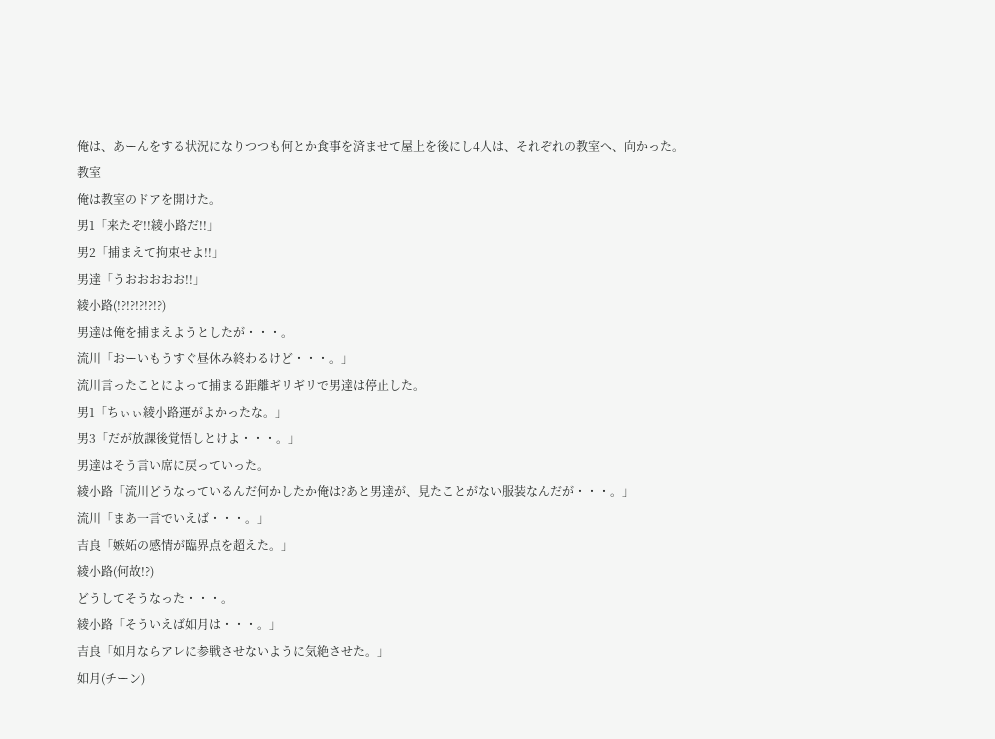俺は、あーんをする状況になりつつも何とか食事を済ませて屋上を後にし4人は、それぞれの教室へ、向かった。
教室
俺は教室のドアを開けた。
男1「来たぞ!!綾小路だ!!」
男2「捕まえて拘束せよ!!」
男達「うおおおおお!!」
綾小路(!?!?!?!?!?)
男達は俺を捕まえようとしたが・・・。
流川「おーいもうすぐ昼休み終わるけど・・・。」
流川言ったことによって捕まる距離ギリギリで男達は停止した。
男1「ちぃぃ綾小路運がよかったな。」
男3「だが放課後覚悟しとけよ・・・。」
男達はそう言い席に戻っていった。
綾小路「流川どうなっているんだ何かしたか俺は?あと男達が、見たことがない服装なんだが・・・。」
流川「まあ一言でいえば・・・。」
吉良「嫉妬の感情が臨界点を超えた。」
綾小路(何故!?)
どうしてそうなった・・・。
綾小路「そういえば如月は・・・。」
吉良「如月ならアレに参戦させないように気絶させた。」
如月(チーン)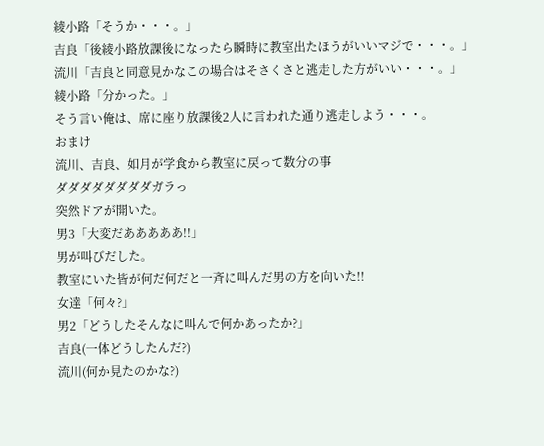綾小路「そうか・・・。」
吉良「後綾小路放課後になったら瞬時に教室出たほうがいいマジで・・・。」
流川「吉良と同意見かなこの場合はそさくさと逃走した方がいい・・・。」
綾小路「分かった。」
そう言い俺は、席に座り放課後2人に言われた通り逃走しよう・・・。
おまけ
流川、吉良、如月が学食から教室に戻って数分の事
ダダダダダダダダガラっ
突然ドアが開いた。
男3「大変だあああああ!!」
男が叫びだした。
教室にいた皆が何だ何だと一斉に叫んだ男の方を向いた!!
女達「何々?」
男2「どうしたそんなに叫んで何かあったか?」
吉良(一体どうしたんだ?)
流川(何か見たのかな?)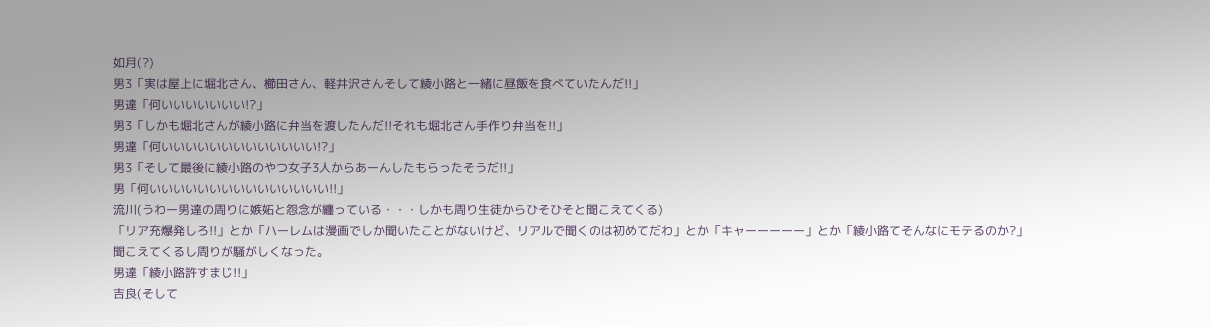如月(?)
男3「実は屋上に堀北さん、櫛田さん、軽井沢さんそして綾小路と一緒に昼飯を食べていたんだ!!」
男達「何いいいいいいい!?」
男3「しかも堀北さんが綾小路に弁当を渡したんだ!!それも堀北さん手作り弁当を!!」
男達「何いいいいいいいいいいいいい!?」
男3「そして最後に綾小路のやつ女子3人からあーんしたもらったそうだ!!」
男「何いいいいいいいいいいいいいいい!!」
流川(うわー男達の周りに嫉妬と怨念が纏っている・・・しかも周り生徒からひそひそと聞こえてくる)
「リア充爆発しろ!!」とか「ハーレムは漫画でしか聞いたことがないけど、リアルで聞くのは初めてだわ」とか「キャーーーーー」とか「綾小路てそんなにモテるのか?」聞こえてくるし周りが騒がしくなった。
男達「綾小路許すまじ!!」
吉良(そして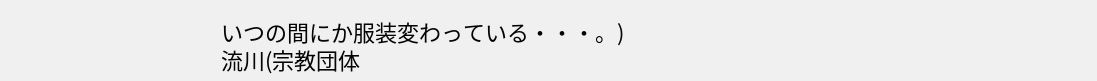いつの間にか服装変わっている・・・。)
流川(宗教団体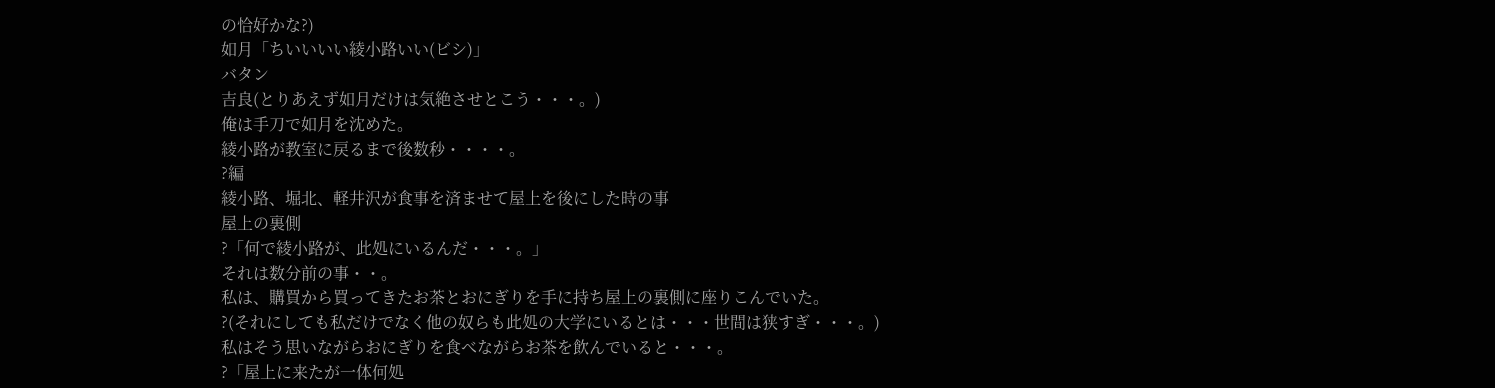の恰好かな?)
如月「ちいいいい綾小路いい(ビシ)」
バタン
吉良(とりあえず如月だけは気絶させとこう・・・。)
俺は手刀で如月を沈めた。
綾小路が教室に戻るまで後数秒・・・・。
?編
綾小路、堀北、軽井沢が食事を済ませて屋上を後にした時の事
屋上の裏側
?「何で綾小路が、此処にいるんだ・・・。」
それは数分前の事・・。
私は、購買から買ってきたお茶とおにぎりを手に持ち屋上の裏側に座りこんでいた。
?(それにしても私だけでなく他の奴らも此処の大学にいるとは・・・世間は狭すぎ・・・。)
私はそう思いながらおにぎりを食べながらお茶を飲んでいると・・・。
?「屋上に来たが一体何処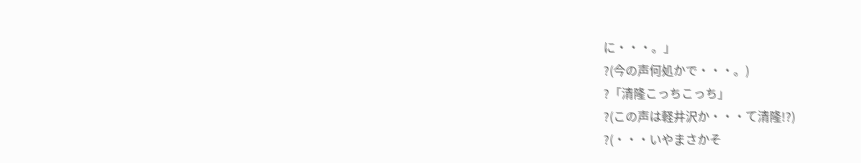に・・・。」
?(今の声何処かで・・・。)
?「清隆こっちこっち」
?(この声は軽井沢か・・・て清隆!?)
?(・・・いやまさかそ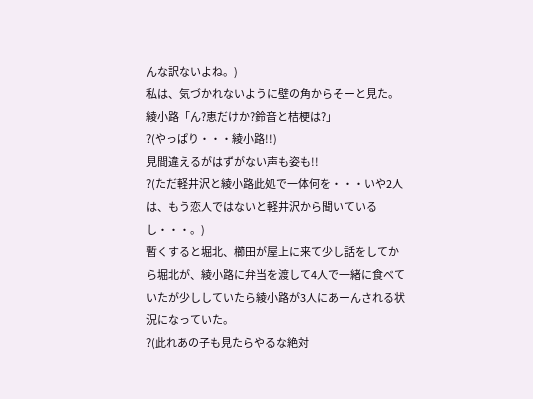んな訳ないよね。)
私は、気づかれないように壁の角からそーと見た。
綾小路「ん?恵だけか?鈴音と桔梗は?」
?(やっぱり・・・綾小路!!)
見間違えるがはずがない声も姿も!!
?(ただ軽井沢と綾小路此処で一体何を・・・いや2人は、もう恋人ではないと軽井沢から聞いているし・・・。)
暫くすると堀北、櫛田が屋上に来て少し話をしてから堀北が、綾小路に弁当を渡して4人で一緒に食べていたが少ししていたら綾小路が3人にあーんされる状況になっていた。
?(此れあの子も見たらやるな絶対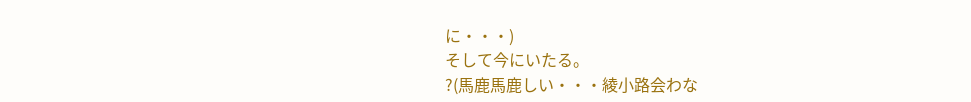に・・・)
そして今にいたる。
?(馬鹿馬鹿しい・・・綾小路会わな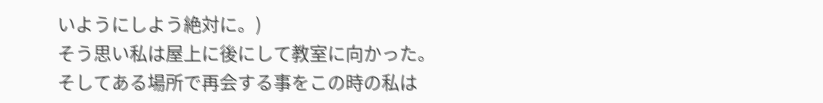いようにしよう絶対に。)
そう思い私は屋上に後にして教室に向かった。
そしてある場所で再会する事をこの時の私は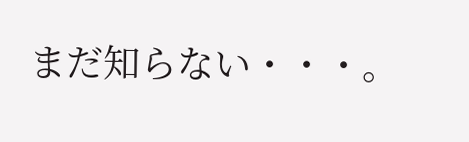まだ知らない・・・。